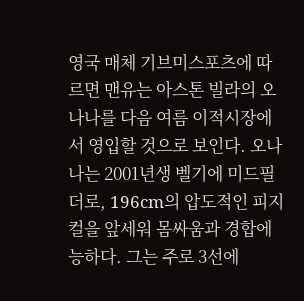영국 매체 기브미스포츠에 따르면 맨유는 아스톤 빌라의 오나나를 다음 여름 이적시장에서 영입할 것으로 보인다. 오나나는 2001년생 벨기에 미드필더로, 196cm의 압도적인 피지컬을 앞세워 몸싸움과 경합에 능하다. 그는 주로 3선에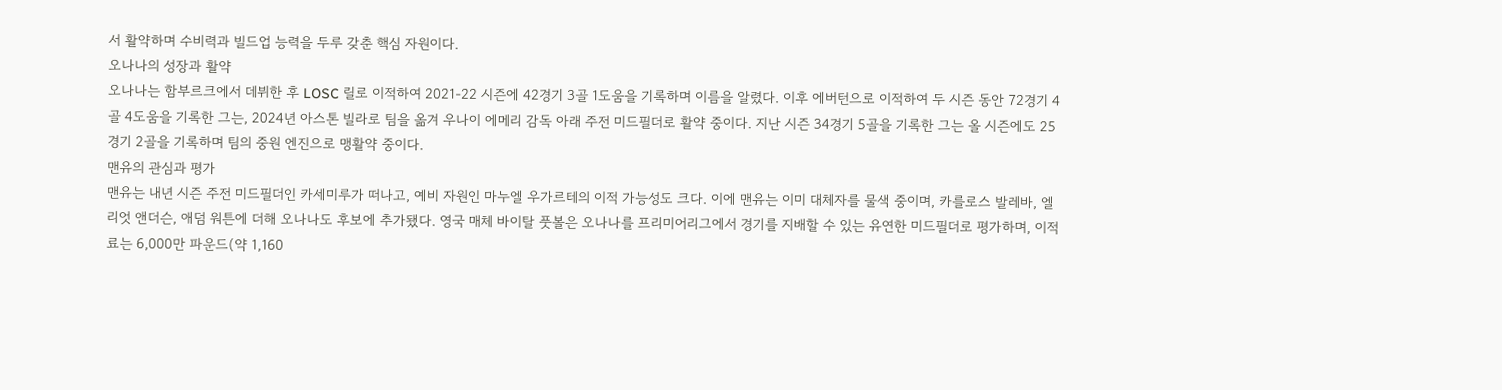서 활약하며 수비력과 빌드업 능력을 두루 갖춘 핵심 자원이다.
오나나의 성장과 활약
오나나는 함부르크에서 데뷔한 후 LOSC 릴로 이적하여 2021-22 시즌에 42경기 3골 1도움을 기록하며 이름을 알렸다. 이후 에버턴으로 이적하여 두 시즌 동안 72경기 4골 4도움을 기록한 그는, 2024년 아스톤 빌라로 팀을 옮겨 우나이 에메리 감독 아래 주전 미드필더로 활약 중이다. 지난 시즌 34경기 5골을 기록한 그는 올 시즌에도 25경기 2골을 기록하며 팀의 중원 엔진으로 맹활약 중이다.
맨유의 관심과 평가
맨유는 내년 시즌 주전 미드필더인 카세미루가 떠나고, 예비 자원인 마누엘 우가르테의 이적 가능성도 크다. 이에 맨유는 이미 대체자를 물색 중이며, 카를로스 발레바, 엘리엇 앤더슨, 애덤 워튼에 더해 오나나도 후보에 추가됐다. 영국 매체 바이탈 풋볼은 오나나를 프리미어리그에서 경기를 지배할 수 있는 유연한 미드필더로 평가하며, 이적료는 6,000만 파운드(약 1,160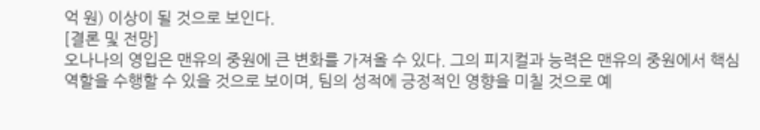억 원) 이상이 될 것으로 보인다.
[결론 및 전망]
오나나의 영입은 맨유의 중원에 큰 변화를 가져올 수 있다. 그의 피지컬과 능력은 맨유의 중원에서 핵심 역할을 수행할 수 있을 것으로 보이며, 팀의 성적에 긍정적인 영향을 미칠 것으로 예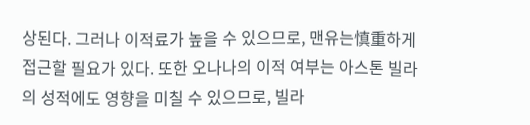상된다. 그러나 이적료가 높을 수 있으므로, 맨유는慎重하게 접근할 필요가 있다. 또한 오나나의 이적 여부는 아스톤 빌라의 성적에도 영향을 미칠 수 있으므로, 빌라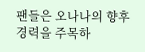팬들은 오나나의 향후 경력을 주목하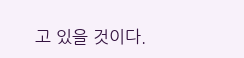고 있을 것이다.